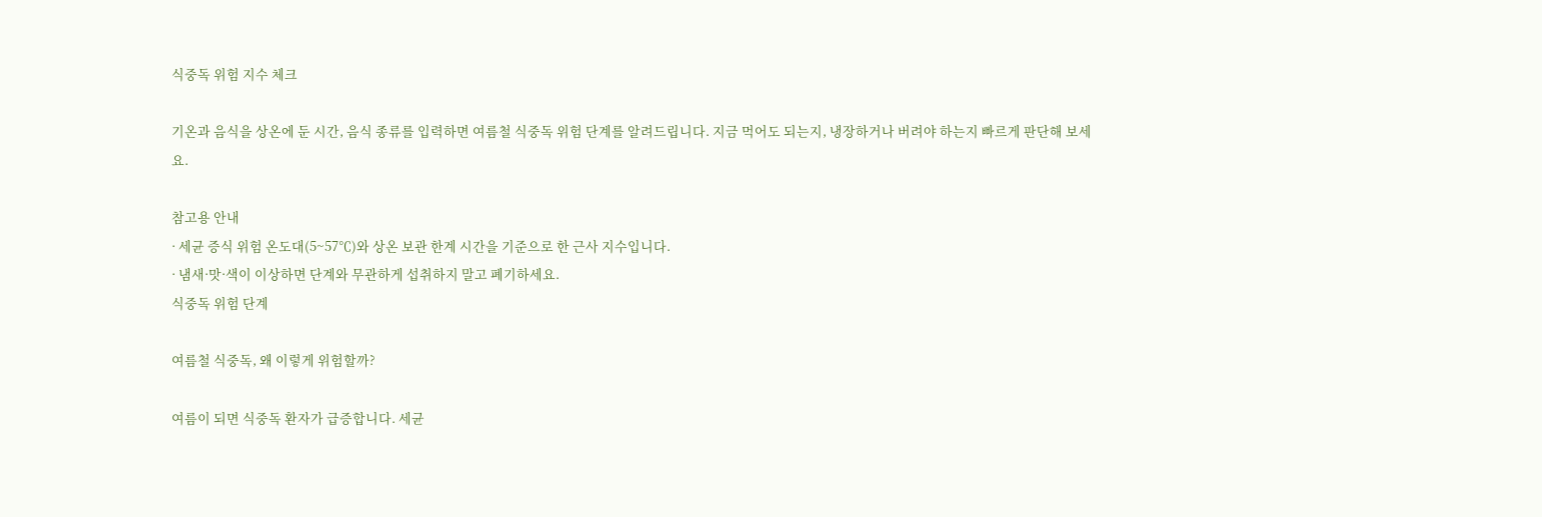식중독 위험 지수 체크

기온과 음식을 상온에 둔 시간, 음식 종류를 입력하면 여름철 식중독 위험 단계를 알려드립니다. 지금 먹어도 되는지, 냉장하거나 버려야 하는지 빠르게 판단해 보세요.

참고용 안내
· 세균 증식 위험 온도대(5~57℃)와 상온 보관 한계 시간을 기준으로 한 근사 지수입니다.
· 냄새·맛·색이 이상하면 단계와 무관하게 섭취하지 말고 폐기하세요.
식중독 위험 단계

여름철 식중독, 왜 이렇게 위험할까?

여름이 되면 식중독 환자가 급증합니다. 세균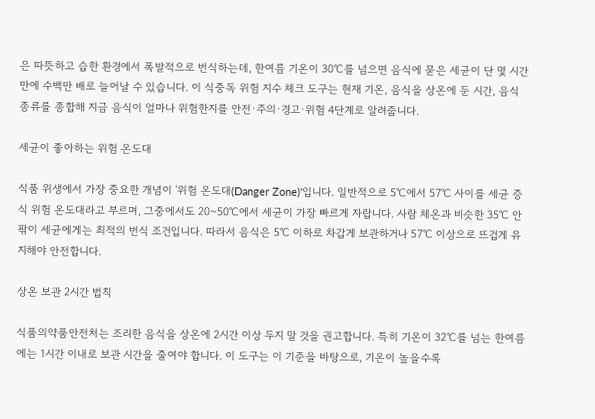은 따뜻하고 습한 환경에서 폭발적으로 번식하는데, 한여름 기온이 30℃를 넘으면 음식에 묻은 세균이 단 몇 시간 만에 수백만 배로 늘어날 수 있습니다. 이 식중독 위험 지수 체크 도구는 현재 기온, 음식을 상온에 둔 시간, 음식 종류를 종합해 지금 음식이 얼마나 위험한지를 안전·주의·경고·위험 4단계로 알려줍니다.

세균이 좋아하는 위험 온도대

식품 위생에서 가장 중요한 개념이 '위험 온도대(Danger Zone)'입니다. 일반적으로 5℃에서 57℃ 사이를 세균 증식 위험 온도대라고 부르며, 그중에서도 20~50℃에서 세균이 가장 빠르게 자랍니다. 사람 체온과 비슷한 35℃ 안팎이 세균에게는 최적의 번식 조건입니다. 따라서 음식은 5℃ 이하로 차갑게 보관하거나 57℃ 이상으로 뜨겁게 유지해야 안전합니다.

상온 보관 2시간 법칙

식품의약품안전처는 조리한 음식을 상온에 2시간 이상 두지 말 것을 권고합니다. 특히 기온이 32℃를 넘는 한여름에는 1시간 이내로 보관 시간을 줄여야 합니다. 이 도구는 이 기준을 바탕으로, 기온이 높을수록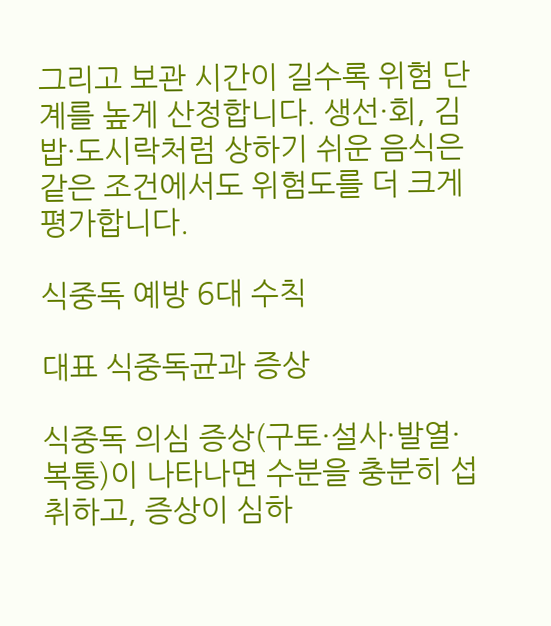그리고 보관 시간이 길수록 위험 단계를 높게 산정합니다. 생선·회, 김밥·도시락처럼 상하기 쉬운 음식은 같은 조건에서도 위험도를 더 크게 평가합니다.

식중독 예방 6대 수칙

대표 식중독균과 증상

식중독 의심 증상(구토·설사·발열·복통)이 나타나면 수분을 충분히 섭취하고, 증상이 심하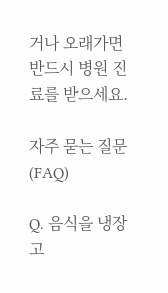거나 오래가면 반드시 병원 진료를 받으세요.

자주 묻는 질문 (FAQ)

Q. 음식을 냉장고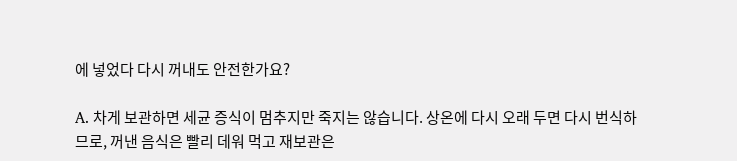에 넣었다 다시 꺼내도 안전한가요?

A. 차게 보관하면 세균 증식이 멈추지만 죽지는 않습니다. 상온에 다시 오래 두면 다시 번식하므로, 꺼낸 음식은 빨리 데워 먹고 재보관은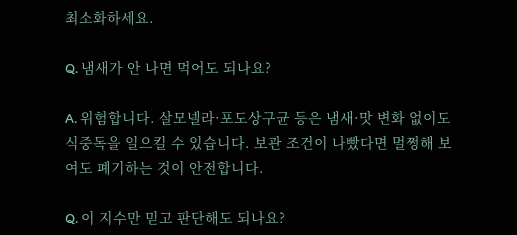최소화하세요.

Q. 냄새가 안 나면 먹어도 되나요?

A. 위험합니다. 살모넬라·포도상구균 등은 냄새·맛 변화 없이도 식중독을 일으킬 수 있습니다. 보관 조건이 나빴다면 멀쩡해 보여도 폐기하는 것이 안전합니다.

Q. 이 지수만 믿고 판단해도 되나요?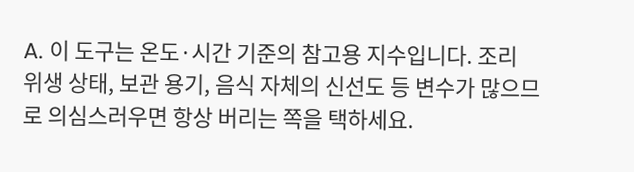A. 이 도구는 온도·시간 기준의 참고용 지수입니다. 조리 위생 상태, 보관 용기, 음식 자체의 신선도 등 변수가 많으므로 의심스러우면 항상 버리는 쪽을 택하세요.